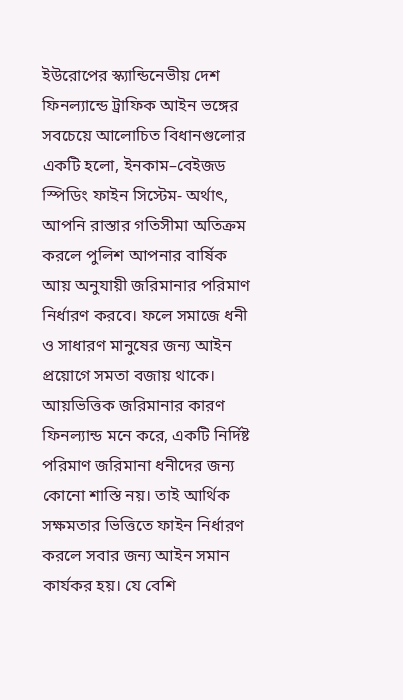ইউরোপের স্ক্যান্ডিনেভীয় দেশ ফিনল্যান্ডে ট্রাফিক আইন ভঙ্গের সবচেয়ে আলোচিত বিধানগুলোর একটি হলো, ইনকাম–বেইজড স্পিডিং ফাইন সিস্টেম- অর্থাৎ, আপনি রাস্তার গতিসীমা অতিক্রম করলে পুলিশ আপনার বার্ষিক আয় অনুযায়ী জরিমানার পরিমাণ নির্ধারণ করবে। ফলে সমাজে ধনী ও সাধারণ মানুষের জন্য আইন প্রয়োগে সমতা বজায় থাকে।
আয়ভিত্তিক জরিমানার কারণ
ফিনল্যান্ড মনে করে, একটি নির্দিষ্ট পরিমাণ জরিমানা ধনীদের জন্য কোনো শাস্তি নয়। তাই আর্থিক সক্ষমতার ভিত্তিতে ফাইন নির্ধারণ করলে সবার জন্য আইন সমান কার্যকর হয়। যে বেশি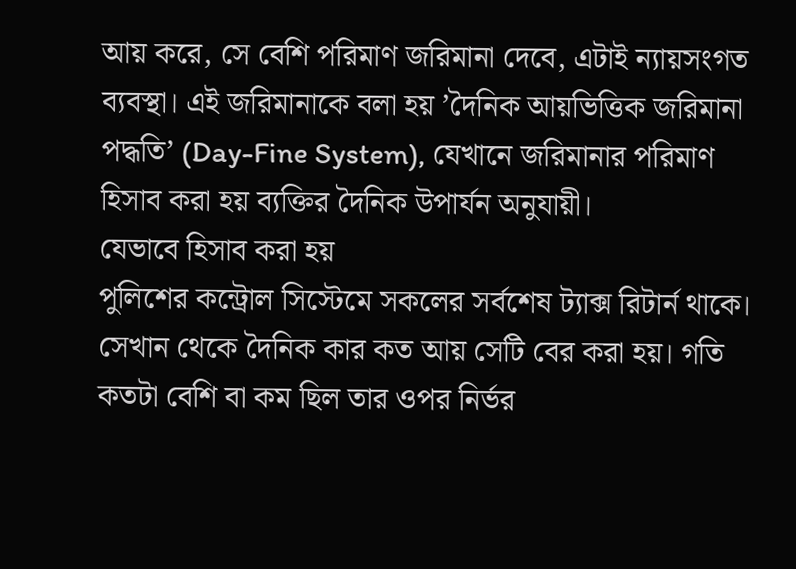আয় করে, সে বেশি পরিমাণ জরিমানা দেবে, এটাই ন্যায়সংগত ব্যবস্থা। এই জরিমানাকে বলা হয় ’দৈনিক আয়ভিত্তিক জরিমানা পদ্ধতি’ (Day-Fine System), যেখানে জরিমানার পরিমাণ হিসাব করা হয় ব্যক্তির দৈনিক উপার্যন অনুযায়ী।
যেভাবে হিসাব করা হয়
পুলিশের কন্ট্রোল সিস্টেমে সকলের সর্বশেষ ট্যাক্স রিটার্ন থাকে। সেখান থেকে দৈনিক কার কত আয় সেটি বের করা হয়। গতি কতটা বেশি বা কম ছিল তার ওপর নির্ভর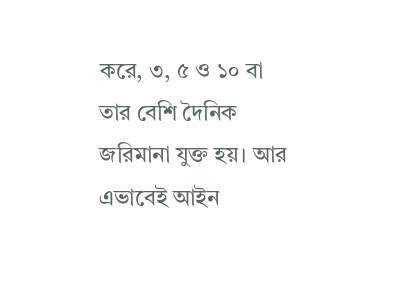করে, ৩, ৫ ও ১০ বা তার বেশি দৈনিক জরিমানা যুক্ত হয়। আর এভাবেই আইন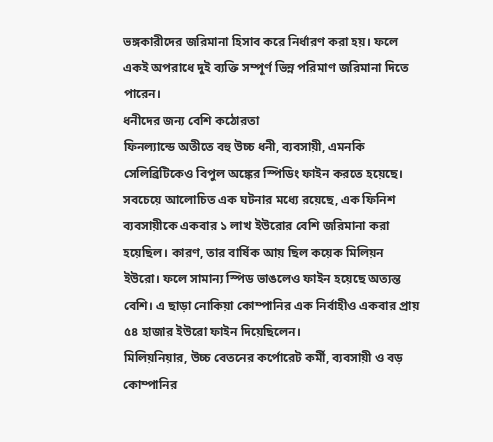ভঙ্গকারীদের জরিমানা হিসাব করে নির্ধারণ করা হয়। ফলে একই অপরাধে দুই ব্যক্তি সম্পূর্ণ ভিন্ন পরিমাণ জরিমানা দিতে পারেন।
ধনীদের জন্য বেশি কঠোরতা
ফিনল্যান্ডে অতীতে বহু উচ্চ ধনী, ব্যবসায়ী, এমনকি সেলিব্রিটিকেও বিপুল অঙ্কের স্পিডিং ফাইন করতে হয়েছে।
সবচেয়ে আলোচিত এক ঘটনার মধ্যে রয়েছে, এক ফিনিশ ব্যবসায়ীকে একবার ১ লাখ ইউরোর বেশি জরিমানা করা হয়েছিল। কারণ, তার বার্ষিক আয় ছিল কয়েক মিলিয়ন ইউরো। ফলে সামান্য স্পিড ভাঙলেও ফাইন হয়েছে অত্যন্ত বেশি। এ ছাড়া নোকিয়া কোম্পানির এক নির্বাহীও একবার প্রায় ৫৪ হাজার ইউরো ফাইন দিয়েছিলেন।
মিলিয়নিয়ার, উচ্চ বেতনের কর্পোরেট কর্মী, ব্যবসায়ী ও বড় কোম্পানির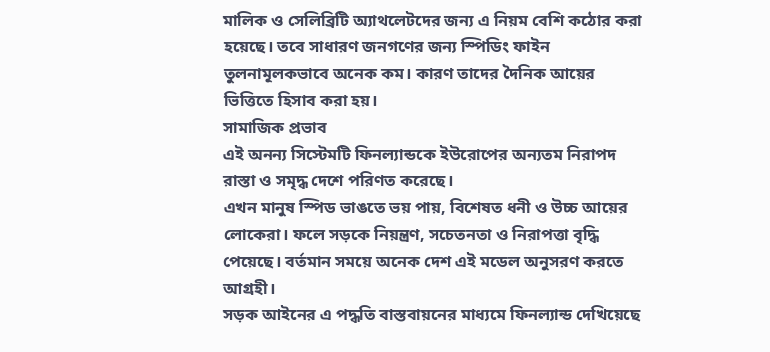মালিক ও সেলিব্রিটি অ্যাথলেটদের জন্য এ নিয়ম বেশি কঠোর করা হয়েছে। তবে সাধারণ জনগণের জন্য স্পিডিং ফাইন তুলনামূলকভাবে অনেক কম। কারণ তাদের দৈনিক আয়ের ভিত্তিতে হিসাব করা হয়।
সামাজিক প্রভাব
এই অনন্য সিস্টেমটি ফিনল্যান্ডকে ইউরোপের অন্যতম নিরাপদ রাস্তা ও সমৃদ্ধ দেশে পরিণত করেছে।
এখন মানুষ স্পিড ভাঙতে ভয় পায়, বিশেষত ধনী ও উচ্চ আয়ের লোকেরা। ফলে সড়কে নিয়ন্ত্রণ, সচেতনতা ও নিরাপত্তা বৃদ্ধি পেয়েছে। বর্তমান সময়ে অনেক দেশ এই মডেল অনুসরণ করতে আগ্রহী।
সড়ক আইনের এ পদ্ধতি বাস্তবায়নের মাধ্যমে ফিনল্যান্ড দেখিয়েছে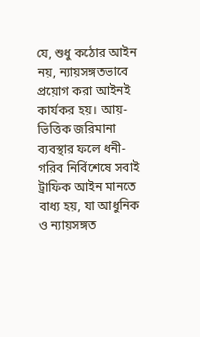যে, শুধু কঠোর আইন নয়, ন্যায়সঙ্গতভাবে প্রয়োগ করা আইনই কার্যকর হয়। আয়-ভিত্তিক জরিমানা ব্যবস্থার ফলে ধনী-গরিব নির্বিশেষে সবাই ট্রাফিক আইন মানতে বাধ্য হয়, যা আধুনিক ও ন্যায়সঙ্গত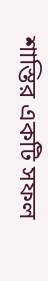শাস্তির একটি সফল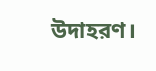উদাহরণ।